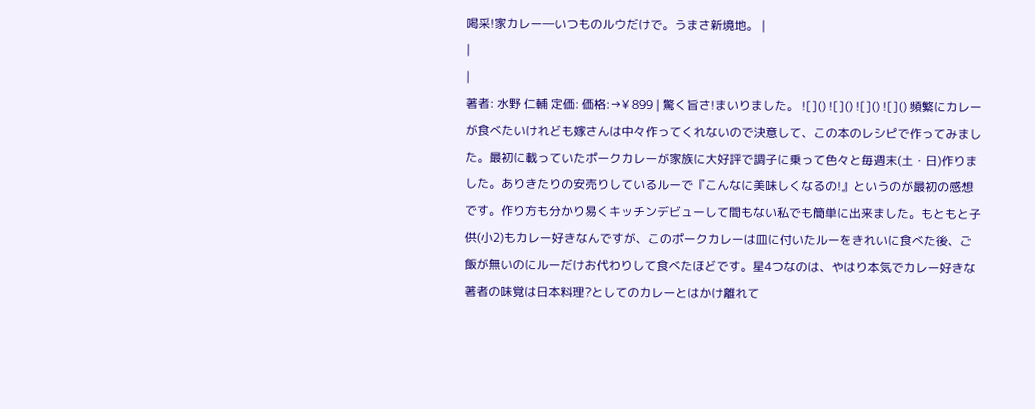喝采!家カレー―いつものルウだけで。うまさ新境地。 |
|
|
著者: 水野 仁輔 定価: 価格:→¥ 899 | 驚く旨さ!まいりました。 ![]() ![]() ![]() ![]() 頻繁にカレーが食べたいけれども嫁さんは中々作ってくれないので決意して、この本のレシピで作ってみました。最初に載っていたポークカレーが家族に大好評で調子に乗って色々と毎週末(土・日)作りました。ありきたりの安売りしているルーで『こんなに美味しくなるの!』というのが最初の感想です。作り方も分かり易くキッチンデビューして間もない私でも簡単に出来ました。もともと子供(小2)もカレー好きなんですが、このポークカレーは皿に付いたルーをきれいに食べた後、ご飯が無いのにルーだけお代わりして食べたほどです。星4つなのは、やはり本気でカレー好きな著者の味覚は日本料理?としてのカレーとはかけ離れて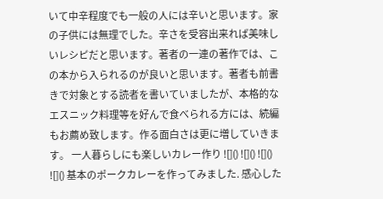いて中辛程度でも一般の人には辛いと思います。家の子供には無理でした。辛さを受容出来れば美味しいレシピだと思います。著者の一連の著作では、この本から入られるのが良いと思います。著者も前書きで対象とする読者を書いていましたが、本格的なエスニック料理等を好んで食べられる方には、続編もお薦め致します。作る面白さは更に増していきます。 一人暮らしにも楽しいカレー作り ![]() ![]() ![]() ![]() 基本のポークカレーを作ってみました. 感心した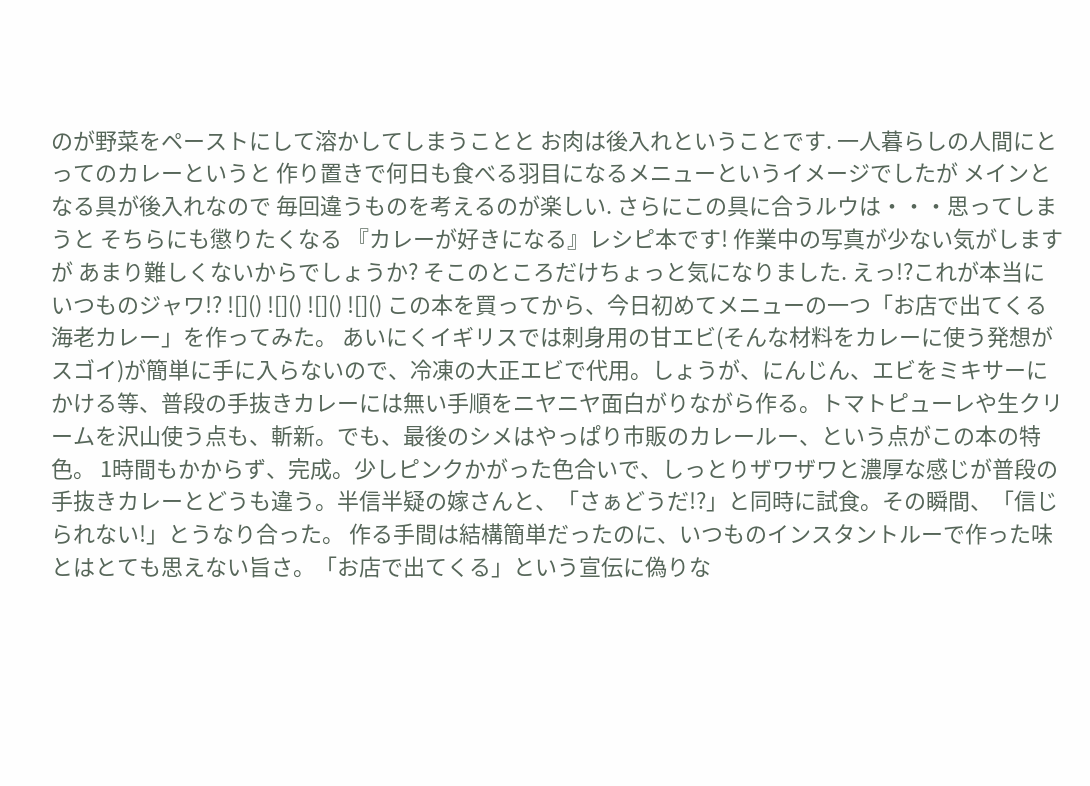のが野菜をペーストにして溶かしてしまうことと お肉は後入れということです. 一人暮らしの人間にとってのカレーというと 作り置きで何日も食べる羽目になるメニューというイメージでしたが メインとなる具が後入れなので 毎回違うものを考えるのが楽しい. さらにこの具に合うルウは・・・思ってしまうと そちらにも懲りたくなる 『カレーが好きになる』レシピ本です! 作業中の写真が少ない気がしますが あまり難しくないからでしょうか? そこのところだけちょっと気になりました. えっ!?これが本当にいつものジャワ!? ![]() ![]() ![]() ![]() この本を買ってから、今日初めてメニューの一つ「お店で出てくる海老カレー」を作ってみた。 あいにくイギリスでは刺身用の甘エビ(そんな材料をカレーに使う発想がスゴイ)が簡単に手に入らないので、冷凍の大正エビで代用。しょうが、にんじん、エビをミキサーにかける等、普段の手抜きカレーには無い手順をニヤニヤ面白がりながら作る。トマトピューレや生クリームを沢山使う点も、斬新。でも、最後のシメはやっぱり市販のカレールー、という点がこの本の特色。 1時間もかからず、完成。少しピンクかがった色合いで、しっとりザワザワと濃厚な感じが普段の手抜きカレーとどうも違う。半信半疑の嫁さんと、「さぁどうだ!?」と同時に試食。その瞬間、「信じられない!」とうなり合った。 作る手間は結構簡単だったのに、いつものインスタントルーで作った味とはとても思えない旨さ。「お店で出てくる」という宣伝に偽りな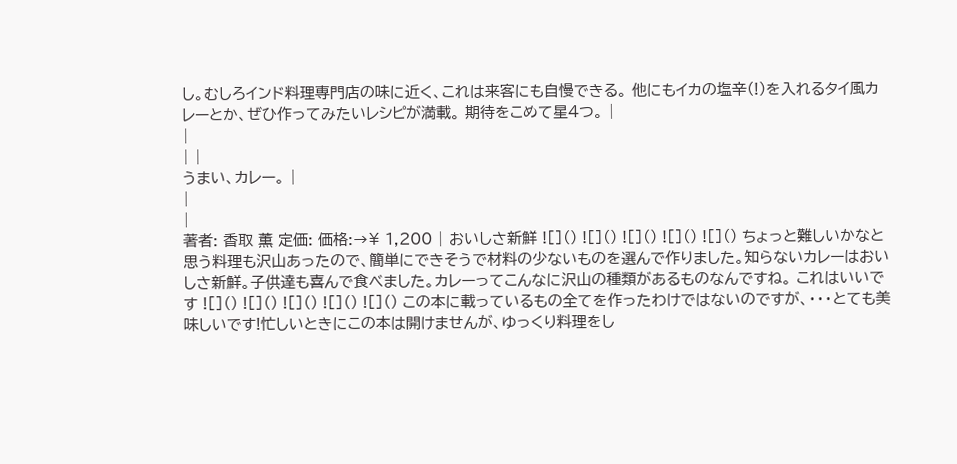し。むしろインド料理専門店の味に近く、これは来客にも自慢できる。 他にもイカの塩辛(!)を入れるタイ風カレーとか、ぜひ作ってみたいレシピが満載。 期待をこめて星4つ。 |
|
| |
うまい、カレー。 |
|
|
著者: 香取 薫 定価: 価格:→¥ 1,200 | おいしさ新鮮 ![]() ![]() ![]() ![]() ![]() ちょっと難しいかなと思う料理も沢山あったので、簡単にできそうで材料の少ないものを選んで作りました。知らないカレーはおいしさ新鮮。子供達も喜んで食べました。カレーってこんなに沢山の種類があるものなんですね。 これはいいです ![]() ![]() ![]() ![]() ![]() この本に載っているもの全てを作ったわけではないのですが、・・・とても美味しいです!忙しいときにこの本は開けませんが、ゆっくり料理をし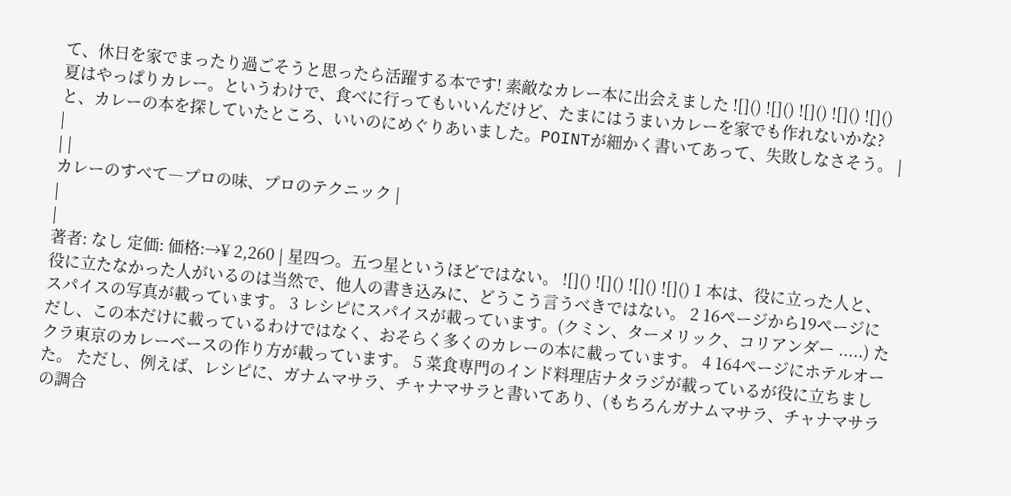て、休日を家でまったり過ごそうと思ったら活躍する本です! 素敵なカレー本に出会えました ![]() ![]() ![]() ![]() ![]() 夏はやっぱりカレー。というわけで、食べに行ってもいいんだけど、たまにはうまいカレーを家でも作れないかな?と、カレーの本を探していたところ、いいのにめぐりあいました。POINTが細かく書いてあって、失敗しなさそう。 |
|
| |
カレーのすべて―プロの味、プロのテクニック |
|
|
著者: なし 定価: 価格:→¥ 2,260 | 星四つ。五つ星というほどではない。 ![]() ![]() ![]() ![]() 1 本は、役に立った人と、役に立たなかった人がいるのは当然で、他人の書き込みに、どうこう言うべきではない。 2 16ページから19ページにスパイスの写真が載っています。 3 レシピにスパイスが載っています。(クミン、ターメリック、コリアンダー .....) ただし、この本だけに載っているわけではなく、おそらく多くのカレーの本に載っています。 4 164ページにホテルオークラ東京のカレーベースの作り方が載っています。 5 菜食専門のインド料理店ナタラジが載っているが役に立ちました。 ただし、例えば、レシピに、ガナムマサラ、チャナマサラと書いてあり、(もちろんガナムマサラ、チャナマサラの調合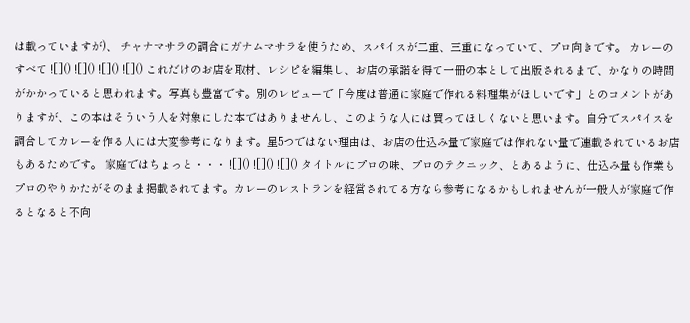は載っていますが)、 チャナマサラの調合にガナムマサラを使うため、スパイスが二重、三重になっていて、プロ向きです。 カレーのすべて ![]() ![]() ![]() ![]() これだけのお店を取材、レシピを編集し、お店の承諾を得て一冊の本として出版されるまで、かなりの時間がかかっていると思われます。写真も豊富です。別のレビューで「今度は普通に家庭で作れる料理集がほしいです」とのコメントがありますが、この本はそういう人を対象にした本ではありませんし、このような人には買ってほしくないと思います。自分でスパイスを調合してカレーを作る人には大変参考になります。星5つではない理由は、お店の仕込み量で家庭では作れない量で連載されているお店もあるためです。 家庭ではちょっと・・・ ![]() ![]() ![]() タイトルにプロの味、プロのテクニック、とあるように、仕込み量も作業もプロのやりかたがそのまま掲載されてます。カレーのレストランを経営されてる方なら参考になるかもしれませんが一般人が家庭で作るとなると不向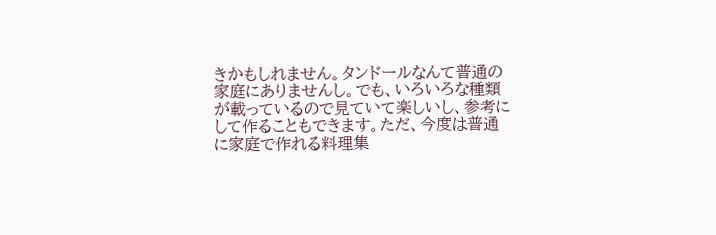きかもしれません。タンドールなんて普通の家庭にありませんし。でも、いろいろな種類が載っているので見ていて楽しいし、参考にして作ることもできます。ただ、今度は普通に家庭で作れる料理集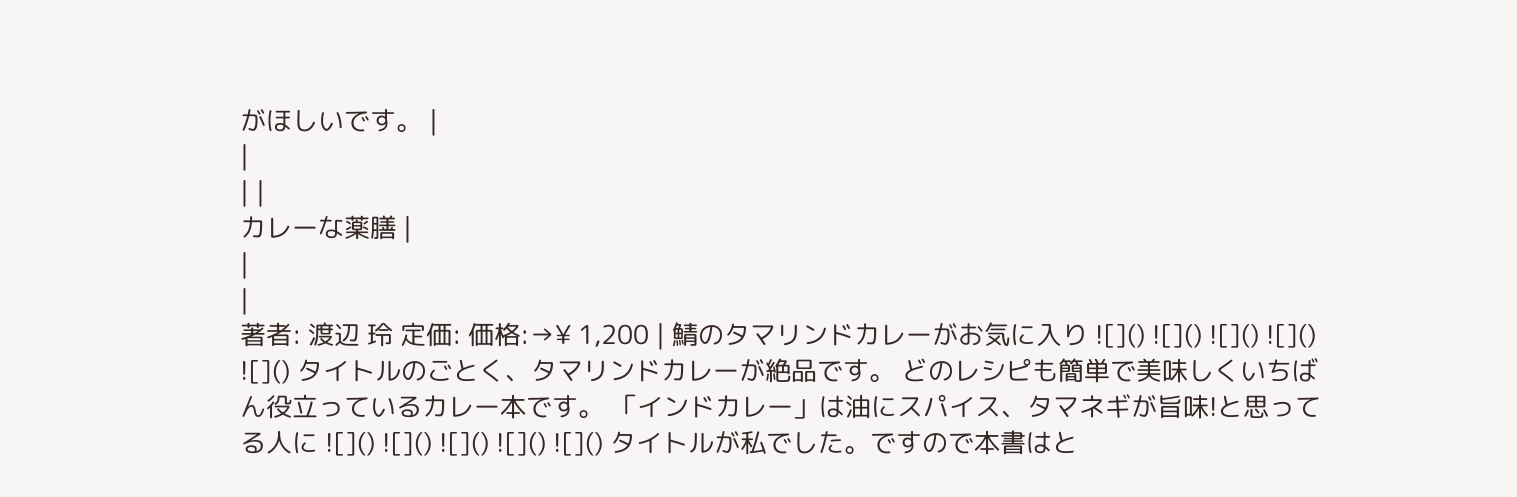がほしいです。 |
|
| |
カレーな薬膳 |
|
|
著者: 渡辺 玲 定価: 価格:→¥ 1,200 | 鯖のタマリンドカレーがお気に入り ![]() ![]() ![]() ![]() ![]() タイトルのごとく、タマリンドカレーが絶品です。 どのレシピも簡単で美味しくいちばん役立っているカレー本です。 「インドカレー」は油にスパイス、タマネギが旨味!と思ってる人に ![]() ![]() ![]() ![]() ![]() タイトルが私でした。ですので本書はと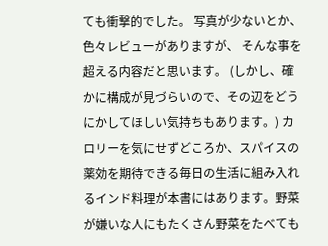ても衝撃的でした。 写真が少ないとか、色々レビューがありますが、 そんな事を超える内容だと思います。 (しかし、確かに構成が見づらいので、その辺をどうにかしてほしい気持ちもあります。) カロリーを気にせずどころか、スパイスの薬効を期待できる毎日の生活に組み入れるインド料理が本書にはあります。野菜が嫌いな人にもたくさん野菜をたべても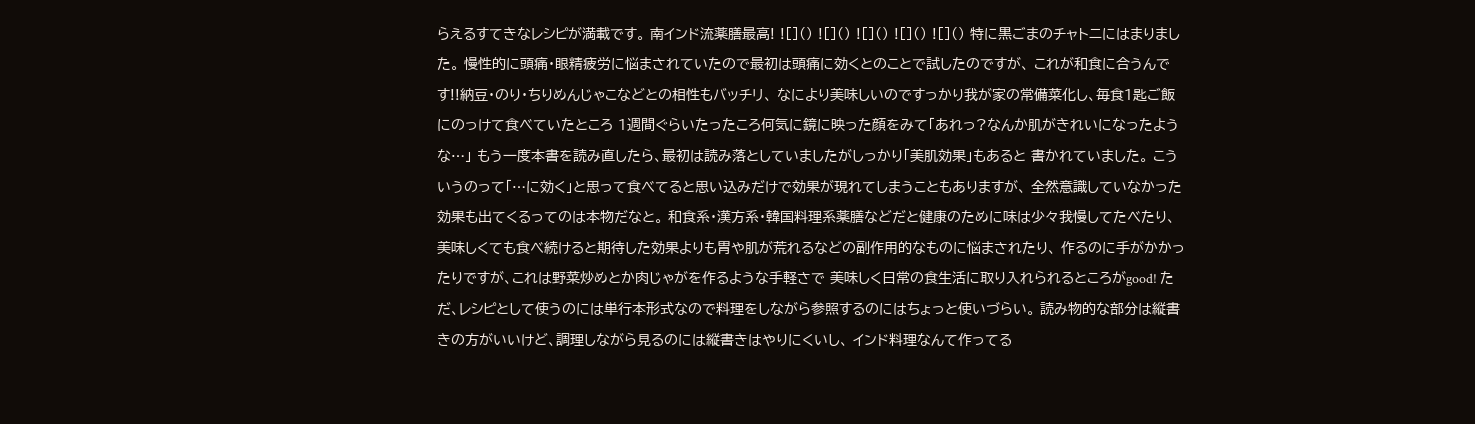らえるすてきなレシピが満載です。 南インド流薬膳最高! ![]() ![]() ![]() ![]() ![]() 特に黒ごまのチャトニにはまりました。 慢性的に頭痛・眼精疲労に悩まされていたので最初は頭痛に効くとのことで試したのですが、 これが和食に合うんです!!納豆・のり・ちりめんじゃこなどとの相性もバッチリ、 なにより美味しいのですっかり我が家の常備菜化し、毎食1匙ご飯にのっけて食べていたところ 1週間ぐらいたったころ何気に鏡に映った顔をみて「あれっ?なんか肌がきれいになったような…」 もう一度本書を読み直したら、最初は読み落としていましたがしっかり「美肌効果」もあると 書かれていました。 こういうのって「…に効く」と思って食べてると思い込みだけで効果が現れてしまうこともありますが、 全然意識していなかった効果も出てくるってのは本物だなと。 和食系・漢方系・韓国料理系薬膳などだと健康のために味は少々我慢してたべたり、 美味しくても食べ続けると期待した効果よりも胃や肌が荒れるなどの副作用的なものに悩まされたり、 作るのに手がかかったりですが、これは野菜炒めとか肉じゃがを作るような手軽さで 美味しく日常の食生活に取り入れられるところがgood! ただ、レシピとして使うのには単行本形式なので料理をしながら参照するのにはちょっと使いづらい。 読み物的な部分は縦書きの方がいいけど、調理しながら見るのには縦書きはやりにくいし、 インド料理なんて作ってる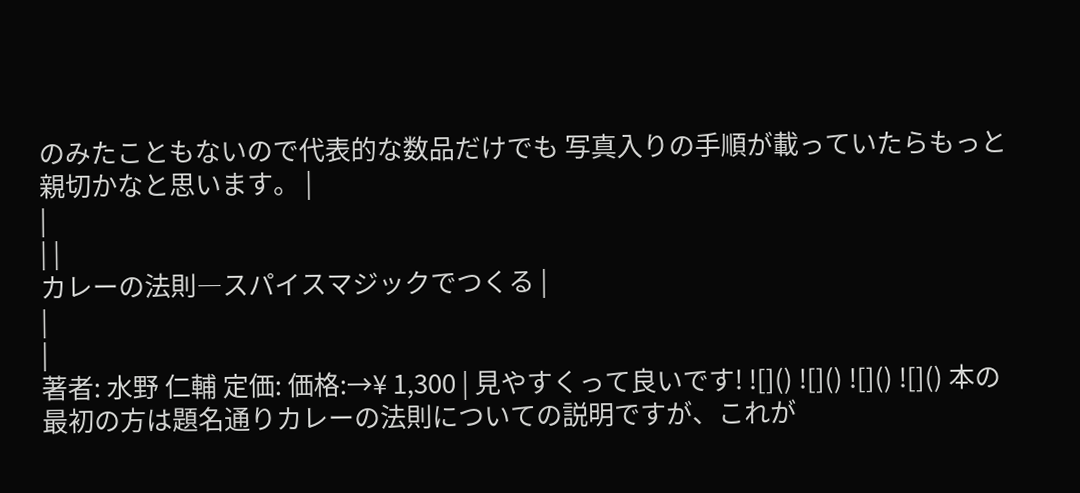のみたこともないので代表的な数品だけでも 写真入りの手順が載っていたらもっと親切かなと思います。 |
|
| |
カレーの法則―スパイスマジックでつくる |
|
|
著者: 水野 仁輔 定価: 価格:→¥ 1,300 | 見やすくって良いです! ![]() ![]() ![]() ![]() 本の最初の方は題名通りカレーの法則についての説明ですが、これが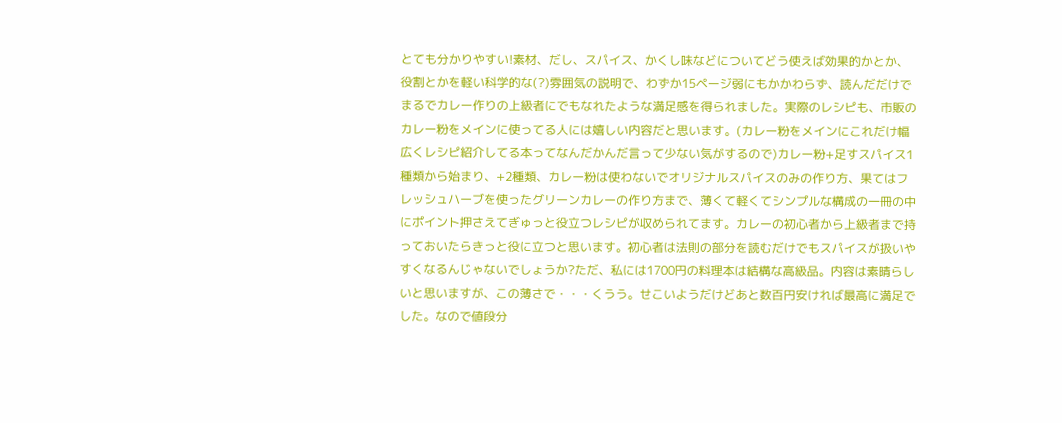とても分かりやすい!素材、だし、スパイス、かくし味などについてどう使えば効果的かとか、役割とかを軽い科学的な(?)雰囲気の説明で、わずか15ページ弱にもかかわらず、読んだだけでまるでカレー作りの上級者にでもなれたような満足感を得られました。実際のレシピも、市販のカレー粉をメインに使ってる人には嬉しい内容だと思います。(カレー粉をメインにこれだけ幅広くレシピ紹介してる本ってなんだかんだ言って少ない気がするので)カレー粉+足すスパイス1種類から始まり、+2種類、カレー粉は使わないでオリジナルスパイスのみの作り方、果てはフレッシュハーブを使ったグリーンカレーの作り方まで、薄くて軽くてシンプルな構成の一冊の中にポイント押さえてぎゅっと役立つレシピが収められてます。カレーの初心者から上級者まで持っておいたらきっと役に立つと思います。初心者は法則の部分を読むだけでもスパイスが扱いやすくなるんじゃないでしょうか?ただ、私には1700円の料理本は結構な高級品。内容は素晴らしいと思いますが、この薄さで・・・くうう。せこいようだけどあと数百円安ければ最高に満足でした。なので値段分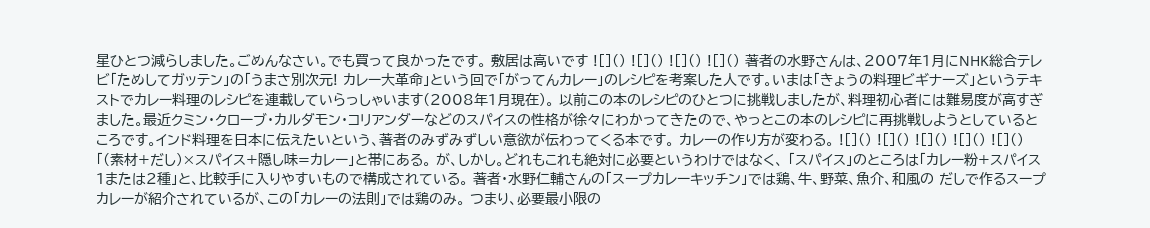星ひとつ減らしました。ごめんなさい。でも買って良かったです。 敷居は高いです ![]() ![]() ![]() ![]() 著者の水野さんは、2007年1月にNHK総合テレビ「ためしてガッテン」の「うまさ別次元! カレー大革命」という回で「がってんカレー」のレシピを考案した人です。いまは「きょうの料理ビギナーズ」というテキストでカレー料理のレシピを連載していらっしゃいます(2008年1月現在)。 以前この本のレシピのひとつに挑戦しましたが、料理初心者には難易度が高すぎました。最近クミン・クローブ・カルダモン・コリアンダーなどのスパイスの性格が徐々にわかってきたので、やっとこの本のレシピに再挑戦しようとしているところです。インド料理を日本に伝えたいという、著者のみずみずしい意欲が伝わってくる本です。 カレーの作り方が変わる。 ![]() ![]() ![]() ![]() ![]() 「(素材+だし)×スパイス+隠し味=カレー」と帯にある。 が、しかし。どれもこれも絶対に必要というわけではなく、 「スパイス」のところは「カレー粉+スパイス1または2種」と、比較手に入りやすいもので構成されている。 著者・水野仁輔さんの「スープカレーキッチン」では鶏、牛、野菜、魚介、和風の だしで作るスープカレーが紹介されているが、この「カレーの法則」では鶏のみ。 つまり、必要最小限の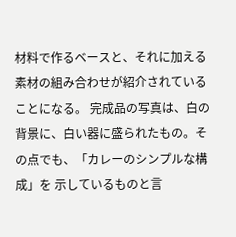材料で作るベースと、それに加える素材の組み合わせが紹介されている ことになる。 完成品の写真は、白の背景に、白い器に盛られたもの。その点でも、「カレーのシンプルな構成」を 示しているものと言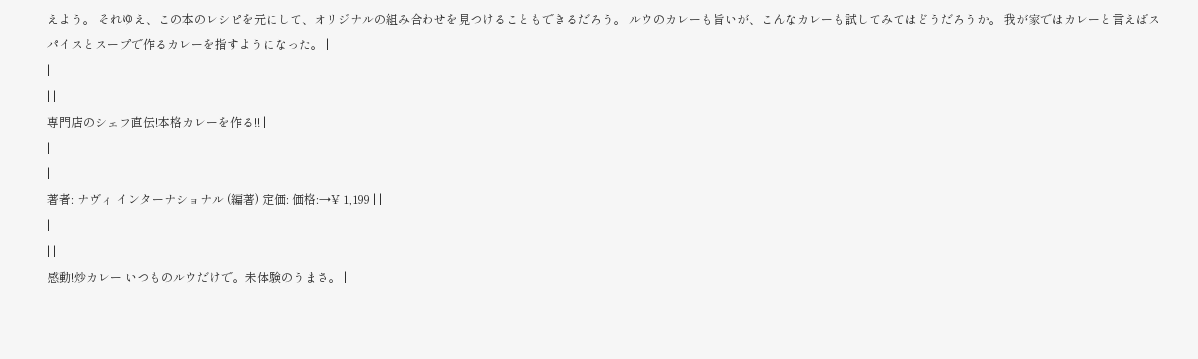えよう。 それゆえ、この本のレシピを元にして、オリジナルの組み合わせを見つけることもできるだろう。 ルウのカレーも旨いが、こんなカレーも試してみてはどうだろうか。 我が家ではカレーと言えばスパイスとスープで作るカレーを指すようになった。 |
|
| |
専門店のシェフ直伝!本格カレーを作る!! |
|
|
著者: ナヴィ インターナショナル (編著) 定価: 価格:→¥ 1,199 | |
|
| |
感動!炒カレー いつものルウだけで。未体験のうまさ。 |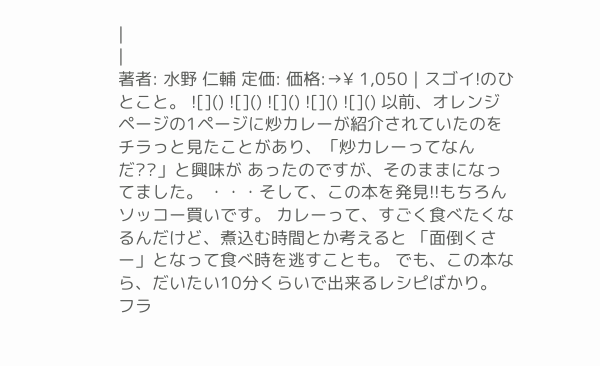|
|
著者: 水野 仁輔 定価: 価格:→¥ 1,050 | スゴイ!のひとこと。 ![]() ![]() ![]() ![]() ![]() 以前、オレンジページの1ページに炒カレーが紹介されていたのを チラっと見たことがあり、「炒カレーってなんだ??」と興味が あったのですが、そのままになってました。 ・・・そして、この本を発見!!もちろんソッコー買いです。 カレーって、すごく食べたくなるんだけど、煮込む時間とか考えると 「面倒くさー」となって食べ時を逃すことも。 でも、この本なら、だいたい10分くらいで出来るレシピばかり。 フラ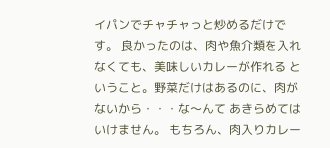イパンでチャチャっと炒めるだけです。 良かったのは、肉や魚介類を入れなくても、美味しいカレーが作れる ということ。野菜だけはあるのに、肉がないから・・・な〜んて あきらめてはいけません。 もちろん、肉入りカレー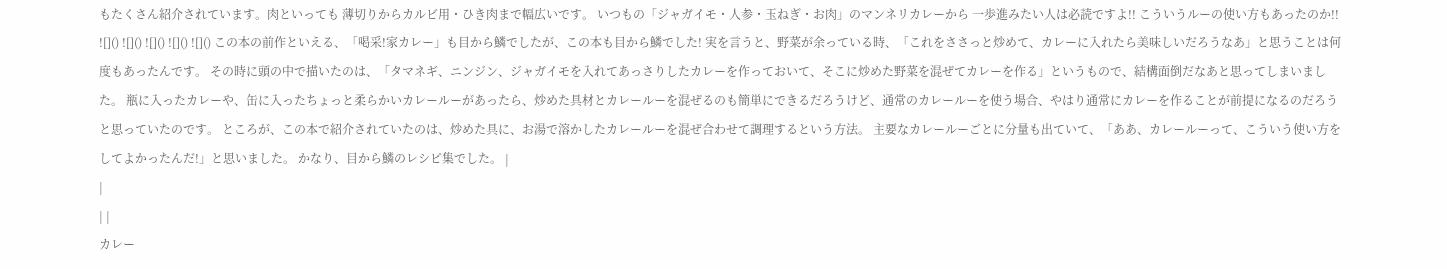もたくさん紹介されています。肉といっても 薄切りからカルビ用・ひき肉まで幅広いです。 いつもの「ジャガイモ・人参・玉ねぎ・お肉」のマンネリカレーから 一歩進みたい人は必読ですよ!! こういうルーの使い方もあったのか!! ![]() ![]() ![]() ![]() ![]() この本の前作といえる、「喝采!家カレー」も目から鱗でしたが、この本も目から鱗でした! 実を言うと、野菜が余っている時、「これをささっと炒めて、カレーに入れたら美味しいだろうなあ」と思うことは何度もあったんです。 その時に頭の中で描いたのは、「タマネギ、ニンジン、ジャガイモを入れてあっさりしたカレーを作っておいて、そこに炒めた野菜を混ぜてカレーを作る」というもので、結構面倒だなあと思ってしまいました。 瓶に入ったカレーや、缶に入ったちょっと柔らかいカレールーがあったら、炒めた具材とカレールーを混ぜるのも簡単にできるだろうけど、通常のカレールーを使う場合、やはり通常にカレーを作ることが前提になるのだろうと思っていたのです。 ところが、この本で紹介されていたのは、炒めた具に、お湯で溶かしたカレールーを混ぜ合わせて調理するという方法。 主要なカレールーごとに分量も出ていて、「ああ、カレールーって、こういう使い方をしてよかったんだ!」と思いました。 かなり、目から鱗のレシピ集でした。 |
|
| |
カレー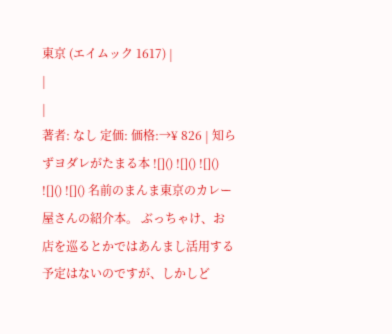東京 (エイムック 1617) |
|
|
著者: なし 定価: 価格:→¥ 826 | 知らずヨダレがたまる本 ![]() ![]() ![]() ![]() ![]() 名前のまんま東京のカレー屋さんの紹介本。 ぶっちゃけ、お店を巡るとかではあんまし活用する予定はないのですが、しかしど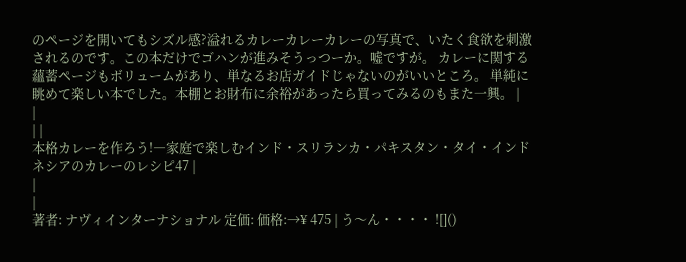のページを開いてもシズル感?溢れるカレーカレーカレーの写真で、いたく食欲を刺激されるのです。この本だけでゴハンが進みそうっつーか。嘘ですが。 カレーに関する蘊蓄ページもボリュームがあり、単なるお店ガイドじゃないのがいいところ。 単純に眺めて楽しい本でした。本棚とお財布に余裕があったら買ってみるのもまた一興。 |
|
| |
本格カレーを作ろう!―家庭で楽しむインド・スリランカ・パキスタン・タイ・インドネシアのカレーのレシピ47 |
|
|
著者: ナヴィインターナショナル 定価: 価格:→¥ 475 | う〜ん・・・・ ![]()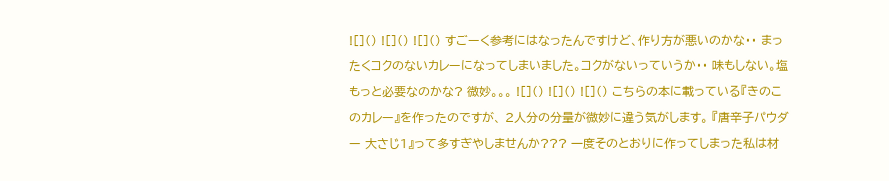![]() ![]() ![]() すごーく参考にはなったんですけど、作り方が悪いのかな・・ まったくコクのないカレーになってしまいました。コクがないっていうか・・ 味もしない。塩もっと必要なのかな? 微妙。。。 ![]() ![]() ![]() こちらの本に載っている『きのこのカレー』を作ったのですが、 2人分の分量が微妙に違う気がします。 『唐辛子パウダー 大さじ1』って多すぎやしませんか??? 一度そのとおりに作ってしまった私は材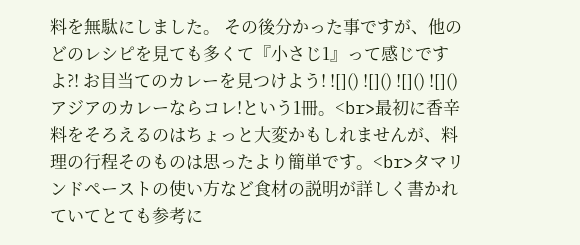料を無駄にしました。 その後分かった事ですが、他のどのレシピを見ても多くて『小さじ1』って感じですよ?! お目当てのカレーを見つけよう! ![]() ![]() ![]() ![]() アジアのカレーならコレ!という1冊。<br>最初に香辛料をそろえるのはちょっと大変かもしれませんが、料理の行程そのものは思ったより簡単です。<br>タマリンドペーストの使い方など食材の説明が詳しく書かれていてとても参考に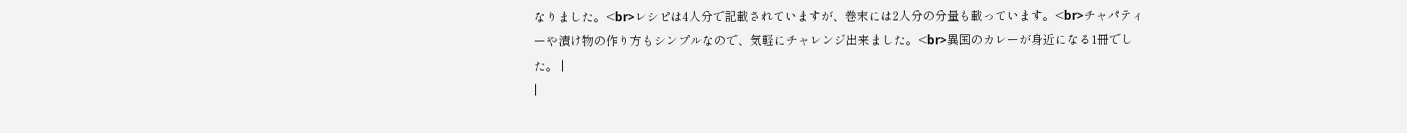なりました。<br>レシピは4人分で記載されていますが、巻末には2人分の分量も載っています。<br>チャパティーや漬け物の作り方もシンプルなので、気軽にチャレンジ出来ました。<br>異国のカレーが身近になる1冊でした。 |
|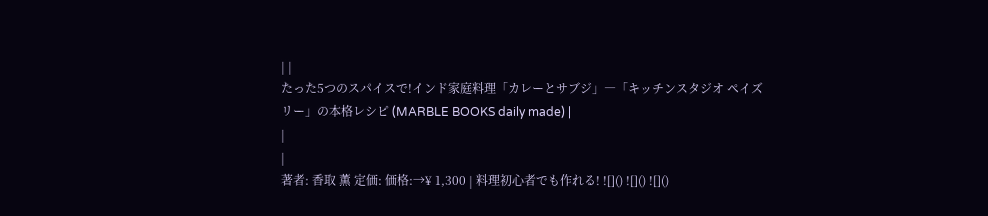| |
たった5つのスパイスで!インド家庭料理「カレーとサブジ」―「キッチンスタジオ ペイズリー」の本格レシピ (MARBLE BOOKS daily made) |
|
|
著者: 香取 薫 定価: 価格:→¥ 1,300 | 料理初心者でも作れる! ![]() ![]() ![]()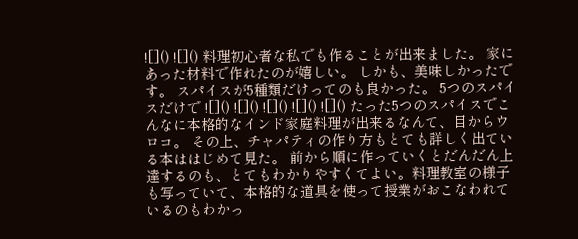![]() ![]() 料理初心者な私でも作ることが出来ました。 家にあった材料で作れたのが嬉しい。 しかも、美味しかったです。 スパイスが5種類だけってのも良かった。 5つのスパイスだけで ![]() ![]() ![]() ![]() ![]() たった5つのスパイスでこんなに本格的なインド家庭料理が出来るなんて、目からウロコ。 その上、チャパティの作り方もとても詳しく出ている本ははじめて見た。 前から順に作っていくとだんだん上達するのも、とてもわかりやすくてよい。料理教室の様子も写っていて、本格的な道具を使って授業がおこなわれているのもわかっ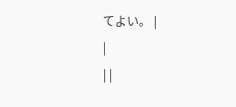てよい。 |
|
| |